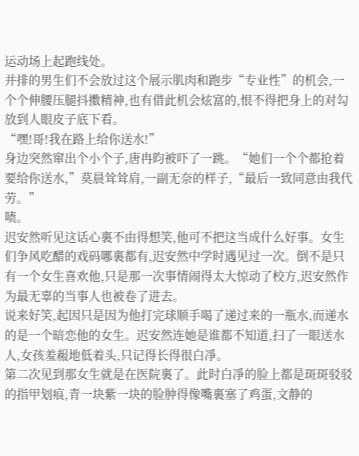运动场上起跑线处。
并排的男生们不会放过这个展示肌肉和跑步“专业性”的机会,一个个伸腰压腿抖擞精神,也有借此机会炫富的,恨不得把身上的对勾放到人眼皮子底下看。
“嘿!哥!我在路上给你送水!”
身边突然窜出个小个子,唐冉昀被吓了一跳。“她们一个个都抢着要给你送水,”莫晨耸耸肩,一副无奈的样子,“最后一致同意由我代劳。”
啧。
迟安然听见这话心裏不由得想笑,他可不把这当成什么好事。女生们争风吃醋的戏码哪裏都有,迟安然中学时遇见过一次。倒不是只有一个女生喜欢他,只是那一次事情闹得太大惊动了校方,迟安然作为最无辜的当事人也被卷了进去。
说来好笑,起因只是因为他打完球顺手喝了递过来的一瓶水,而递水的是一个暗恋他的女生。迟安然连她是谁都不知道,扫了一眼送水人,女孩羞赧地低着头,只记得长得很白凈。
第二次见到那女生就是在医院裏了。此时白凈的脸上都是斑斑驳驳的指甲划痕,青一块紫一块的脸肿得像嘴裏塞了鸡蛋,文静的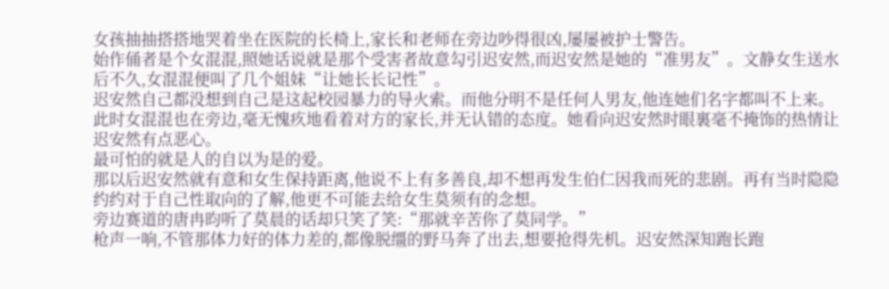女孩抽抽搭搭地哭着坐在医院的长椅上,家长和老师在旁边吵得很凶,屡屡被护士警告。
始作俑者是个女混混,照她话说就是那个受害者故意勾引迟安然,而迟安然是她的“准男友”。文静女生送水后不久,女混混便叫了几个姐妹“让她长长记性”。
迟安然自己都没想到自己是这起校园暴力的导火索。而他分明不是任何人男友,他连她们名字都叫不上来。
此时女混混也在旁边,毫无愧疚地看着对方的家长,并无认错的态度。她看向迟安然时眼裏毫不掩饰的热情让迟安然有点恶心。
最可怕的就是人的自以为是的爱。
那以后迟安然就有意和女生保持距离,他说不上有多善良,却不想再发生伯仁因我而死的悲剧。再有当时隐隐约约对于自己性取向的了解,他更不可能去给女生莫须有的念想。
旁边赛道的唐冉昀听了莫晨的话却只笑了笑:“那就辛苦你了莫同学。”
枪声一响,不管那体力好的体力差的,都像脱缰的野马奔了出去,想要抢得先机。迟安然深知跑长跑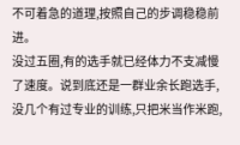不可着急的道理,按照自己的步调稳稳前进。
没过五圈,有的选手就已经体力不支减慢了速度。说到底还是一群业余长跑选手,没几个有过专业的训练,只把米当作米跑,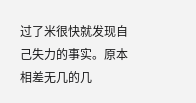过了米很快就发现自己失力的事实。原本相差无几的几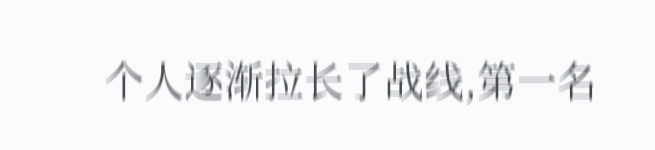个人逐渐拉长了战线,第一名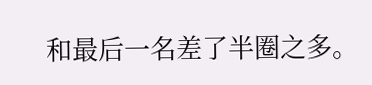和最后一名差了半圈之多。